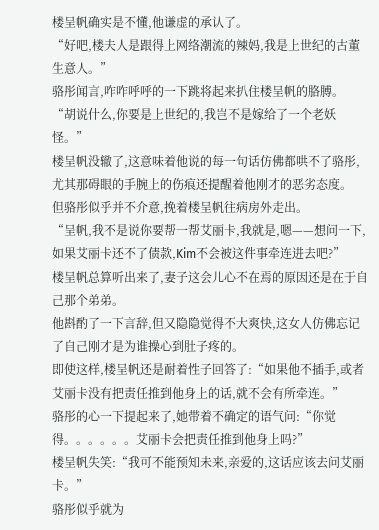楼呈帆确实是不懂,他谦虚的承认了。
“好吧,楼夫人是跟得上网络潮流的辣妈,我是上世纪的古董生意人。”
骆彤闻言,咋咋呼呼的一下跳将起来扒住楼呈帆的胳膊。
“胡说什么,你要是上世纪的,我岂不是嫁给了一个老妖怪。”
楼呈帆没辙了,这意味着他说的每一句话仿佛都哄不了骆彤,尤其那碍眼的手腕上的伤痕还提醒着他刚才的恶劣态度。
但骆彤似乎并不介意,挽着楼呈帆往病房外走出。
“呈帆,我不是说你要帮一帮艾丽卡,我就是,嗯——想问一下,如果艾丽卡还不了债款,Kim不会被这件事牵连进去吧?”
楼呈帆总算听出来了,妻子这会儿心不在焉的原因还是在于自己那个弟弟。
他斟酌了一下言辞,但又隐隐觉得不大爽快,这女人仿佛忘记了自己刚才是为谁操心到肚子疼的。
即使这样,楼呈帆还是耐着性子回答了:“如果他不插手,或者艾丽卡没有把责任推到他身上的话,就不会有所牵连。”
骆彤的心一下提起来了,她带着不确定的语气问:“你觉得。。。。。。艾丽卡会把责任推到他身上吗?”
楼呈帆失笑:“我可不能预知未来,亲爱的,这话应该去问艾丽卡。”
骆彤似乎就为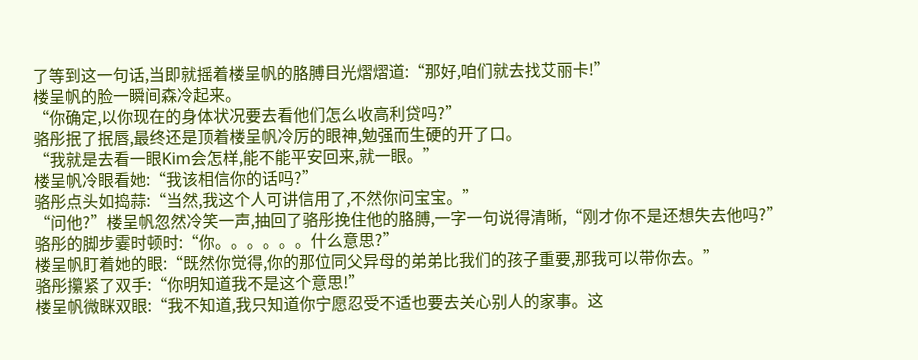了等到这一句话,当即就摇着楼呈帆的胳膊目光熠熠道:“那好,咱们就去找艾丽卡!”
楼呈帆的脸一瞬间森冷起来。
“你确定,以你现在的身体状况要去看他们怎么收高利贷吗?”
骆彤抿了抿唇,最终还是顶着楼呈帆冷厉的眼神,勉强而生硬的开了口。
“我就是去看一眼Kim会怎样,能不能平安回来,就一眼。”
楼呈帆冷眼看她:“我该相信你的话吗?”
骆彤点头如捣蒜:“当然,我这个人可讲信用了,不然你问宝宝。”
“问他?”楼呈帆忽然冷笑一声,抽回了骆彤挽住他的胳膊,一字一句说得清晰,“刚才你不是还想失去他吗?”
骆彤的脚步霎时顿时:“你。。。。。。什么意思?”
楼呈帆盯着她的眼:“既然你觉得,你的那位同父异母的弟弟比我们的孩子重要,那我可以带你去。”
骆彤攥紧了双手:“你明知道我不是这个意思!”
楼呈帆微眯双眼:“我不知道,我只知道你宁愿忍受不适也要去关心别人的家事。这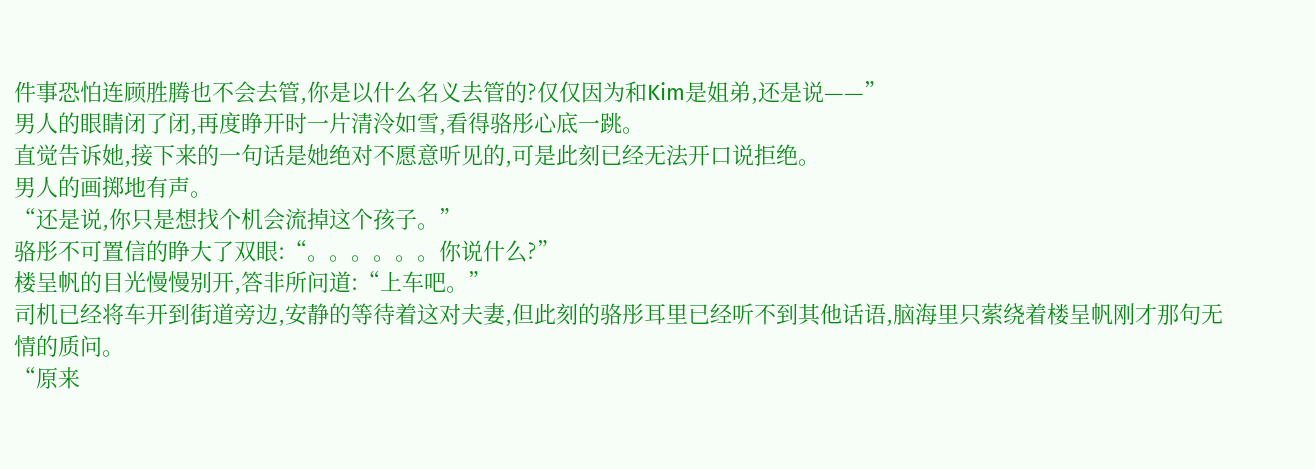件事恐怕连顾胜腾也不会去管,你是以什么名义去管的?仅仅因为和Kim是姐弟,还是说——”
男人的眼睛闭了闭,再度睁开时一片清泠如雪,看得骆彤心底一跳。
直觉告诉她,接下来的一句话是她绝对不愿意听见的,可是此刻已经无法开口说拒绝。
男人的画掷地有声。
“还是说,你只是想找个机会流掉这个孩子。”
骆彤不可置信的睁大了双眼:“。。。。。。你说什么?”
楼呈帆的目光慢慢别开,答非所问道:“上车吧。”
司机已经将车开到街道旁边,安静的等待着这对夫妻,但此刻的骆彤耳里已经听不到其他话语,脑海里只萦绕着楼呈帆刚才那句无情的质问。
“原来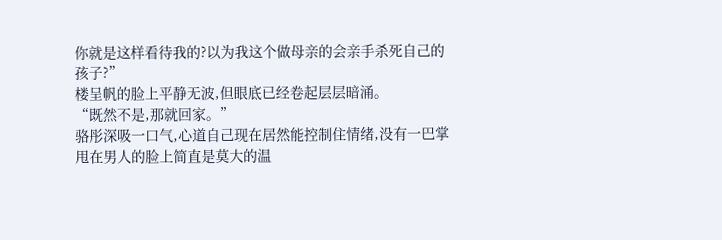你就是这样看待我的?以为我这个做母亲的会亲手杀死自己的孩子?”
楼呈帆的脸上平静无波,但眼底已经卷起层层暗涌。
“既然不是,那就回家。”
骆彤深吸一口气,心道自己现在居然能控制住情绪,没有一巴掌甩在男人的脸上简直是莫大的温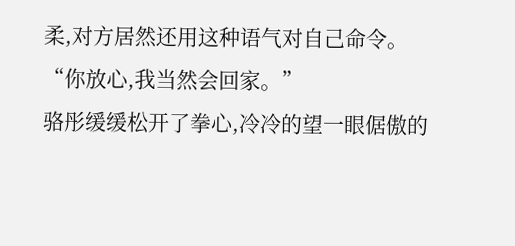柔,对方居然还用这种语气对自己命令。
“你放心,我当然会回家。”
骆彤缓缓松开了拳心,冷冷的望一眼倨傲的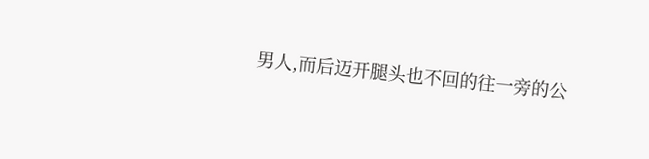男人,而后迈开腿头也不回的往一旁的公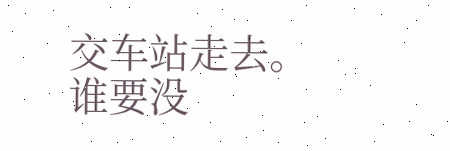交车站走去。
谁要没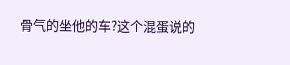骨气的坐他的车?这个混蛋说的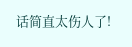话简直太伤人了!